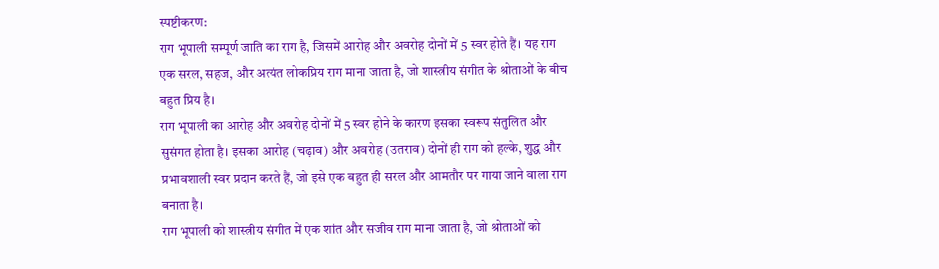स्पष्टीकरण:
राग भूपाली सम्पूर्ण जाति का राग है, जिसमें आरोह और अवरोह दोनों में 5 स्वर होते हैं। यह राग एक सरल, सहज, और अत्यंत लोकप्रिय राग माना जाता है, जो शास्त्रीय संगीत के श्रोताओं के बीच बहुत प्रिय है।
राग भूपाली का आरोह और अवरोह दोनों में 5 स्वर होने के कारण इसका स्वरूप संतुलित और सुसंगत होता है। इसका आरोह (चढ़ाव) और अवरोह (उतराव) दोनों ही राग को हल्के, शुद्ध और प्रभावशाली स्वर प्रदान करते हैं, जो इसे एक बहुत ही सरल और आमतौर पर गाया जाने वाला राग बनाता है।
राग भूपाली को शास्त्रीय संगीत में एक शांत और सजीव राग माना जाता है, जो श्रोताओं को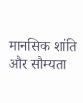मानसिक शांति और सौम्यता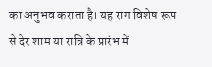का अनुभव कराता है। यह राग विशेष रूप से देर शाम या रात्रि के प्रारंभ में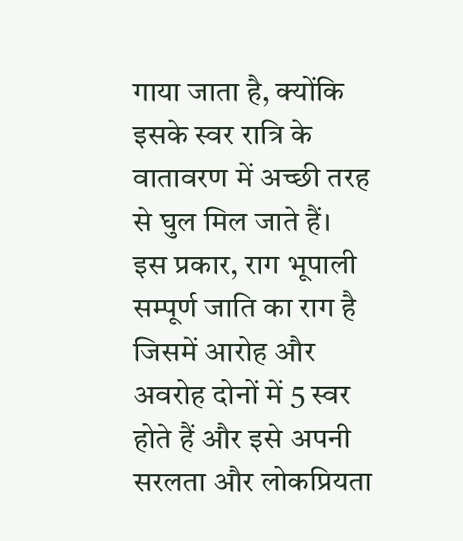गाया जाता है, क्योंकि इसके स्वर रात्रि के वातावरण में अच्छी तरह से घुल मिल जाते हैं।
इस प्रकार, राग भूपाली सम्पूर्ण जाति का राग है जिसमें आरोह और अवरोह दोनों में 5 स्वर होते हैं और इसे अपनी सरलता और लोकप्रियता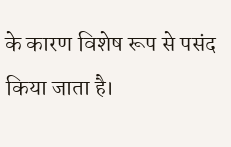के कारण विशेष रूप से पसंद किया जाता है।